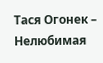Тася Огонек – Нелюбимая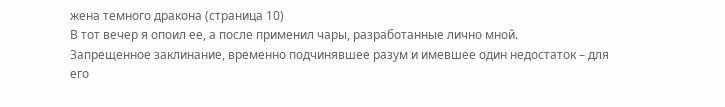жена темного дракона (страница 10)
В тот вечер я опоил ее, а после применил чары, разработанные лично мной.
Запрещенное заклинание, временно подчинявшее разум и имевшее один недостаток – для его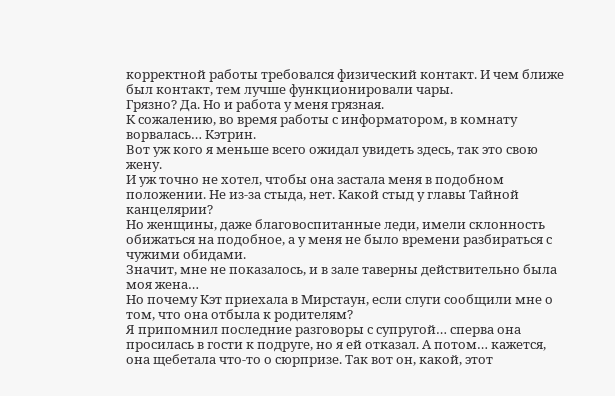корректной работы требовался физический контакт. И чем ближе был контакт, тем лучше функционировали чары.
Грязно? Да. Но и работа у меня грязная.
К сожалению, во время работы с информатором, в комнату ворвалась… Кэтрин.
Вот уж кого я меньше всего ожидал увидеть здесь, так это свою жену.
И уж точно не хотел, чтобы она застала меня в подобном положении. Не из-за стыда, нет. Какой стыд у главы Тайной канцелярии?
Но женщины, даже благовоспитанные леди, имели склонность обижаться на подобное, а у меня не было времени разбираться с чужими обидами.
Значит, мне не показалось, и в зале таверны действительно была моя жена…
Но почему Кэт приехала в Мирстаун, если слуги сообщили мне о том, что она отбыла к родителям?
Я припомнил последние разговоры с супругой… сперва она просилась в гости к подруге, но я ей отказал. А потом… кажется, она щебетала что-то о сюрпризе. Так вот он, какой, этот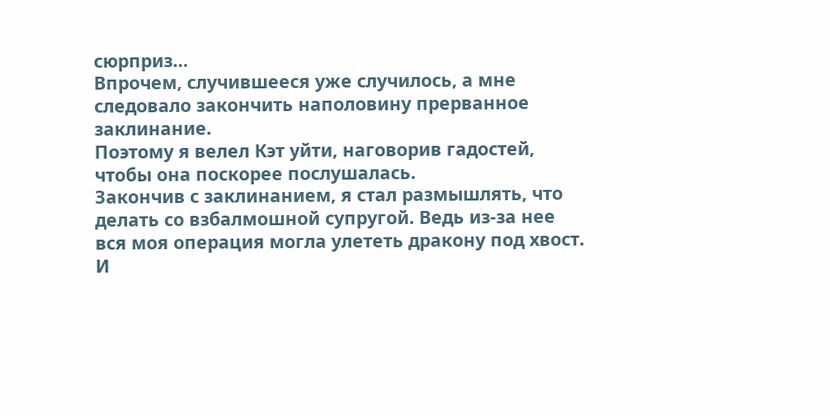сюрприз…
Впрочем, случившееся уже случилось, а мне следовало закончить наполовину прерванное заклинание.
Поэтому я велел Кэт уйти, наговорив гадостей, чтобы она поскорее послушалась.
Закончив с заклинанием, я стал размышлять, что делать со взбалмошной супругой. Ведь из-за нее вся моя операция могла улететь дракону под хвост. И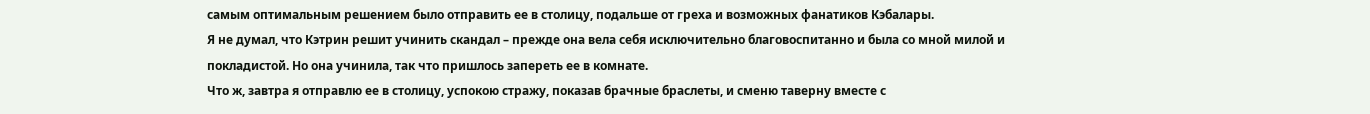самым оптимальным решением было отправить ее в столицу, подальше от греха и возможных фанатиков Кэбалары.
Я не думал, что Кэтрин решит учинить скандал – прежде она вела себя исключительно благовоспитанно и была со мной милой и покладистой. Но она учинила, так что пришлось запереть ее в комнате.
Что ж, завтра я отправлю ее в столицу, успокою стражу, показав брачные браслеты, и сменю таверну вместе с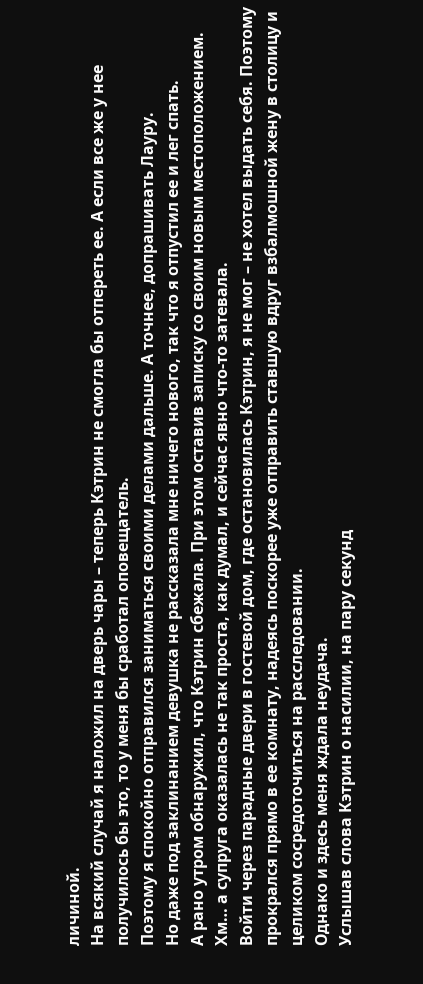личиной.
На всякий случай я наложил на дверь чары – теперь Кэтрин не смогла бы отпереть ее. А если все же у нее получилось бы это, то у меня бы сработал оповещатель.
Поэтому я спокойно отправился заниматься своими делами дальше. А точнее, допрашивать Лауру.
Но даже под заклинанием девушка не рассказала мне ничего нового, так что я отпустил ее и лег спать.
А рано утром обнаружил, что Кэтрин сбежала. При этом оставив записку со своим новым местоположением.
Хм… а супруга оказалась не так проста, как думал, и сейчас явно что-то затевала.
Войти через парадные двери в гостевой дом, где остановилась Кэтрин, я не мог – не хотел выдать себя. Поэтому прокрался прямо в ее комнату, надеясь поскорее уже отправить ставшую вдруг взбалмошной жену в столицу и целиком сосредоточиться на расследовании.
Однако и здесь меня ждала неудача.
Услышав слова Кэтрин о насилии, на пару секунд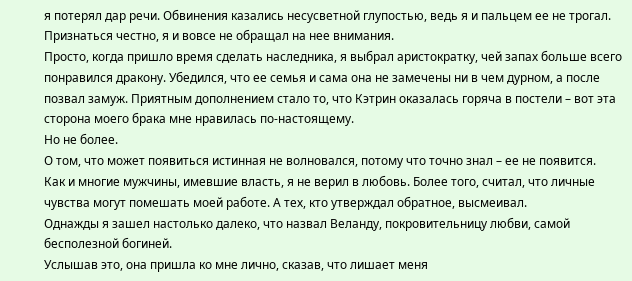я потерял дар речи. Обвинения казались несусветной глупостью, ведь я и пальцем ее не трогал.
Признаться честно, я и вовсе не обращал на нее внимания.
Просто, когда пришло время сделать наследника, я выбрал аристократку, чей запах больше всего понравился дракону. Убедился, что ее семья и сама она не замечены ни в чем дурном, а после позвал замуж. Приятным дополнением стало то, что Кэтрин оказалась горяча в постели – вот эта сторона моего брака мне нравилась по-настоящему.
Но не более.
О том, что может появиться истинная не волновался, потому что точно знал – ее не появится.
Как и многие мужчины, имевшие власть, я не верил в любовь. Более того, считал, что личные чувства могут помешать моей работе. А тех, кто утверждал обратное, высмеивал.
Однажды я зашел настолько далеко, что назвал Веланду, покровительницу любви, самой бесполезной богиней.
Услышав это, она пришла ко мне лично, сказав, что лишает меня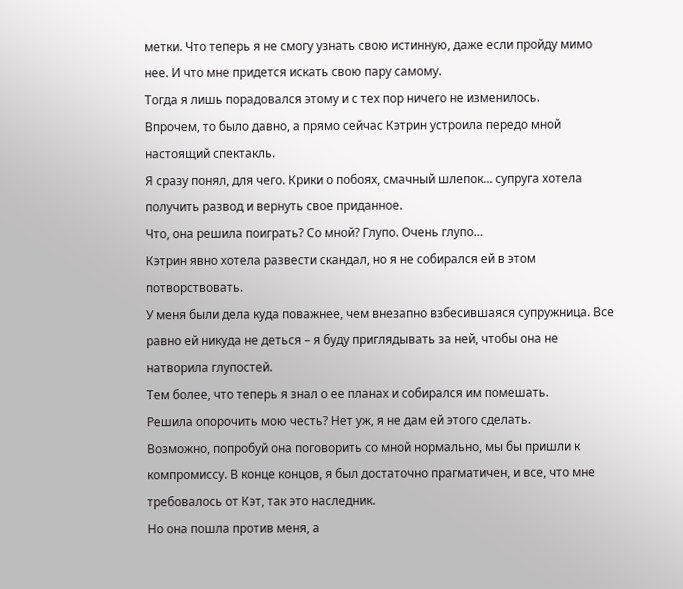метки. Что теперь я не смогу узнать свою истинную, даже если пройду мимо нее. И что мне придется искать свою пару самому.
Тогда я лишь порадовался этому и с тех пор ничего не изменилось.
Впрочем, то было давно, а прямо сейчас Кэтрин устроила передо мной настоящий спектакль.
Я сразу понял, для чего. Крики о побоях, смачный шлепок… супруга хотела получить развод и вернуть свое приданное.
Что, она решила поиграть? Со мной? Глупо. Очень глупо…
Кэтрин явно хотела развести скандал, но я не собирался ей в этом потворствовать.
У меня были дела куда поважнее, чем внезапно взбесившаяся супружница. Все равно ей никуда не деться – я буду приглядывать за ней, чтобы она не натворила глупостей.
Тем более, что теперь я знал о ее планах и собирался им помешать.
Решила опорочить мою честь? Нет уж, я не дам ей этого сделать.
Возможно, попробуй она поговорить со мной нормально, мы бы пришли к компромиссу. В конце концов, я был достаточно прагматичен, и все, что мне требовалось от Кэт, так это наследник.
Но она пошла против меня, а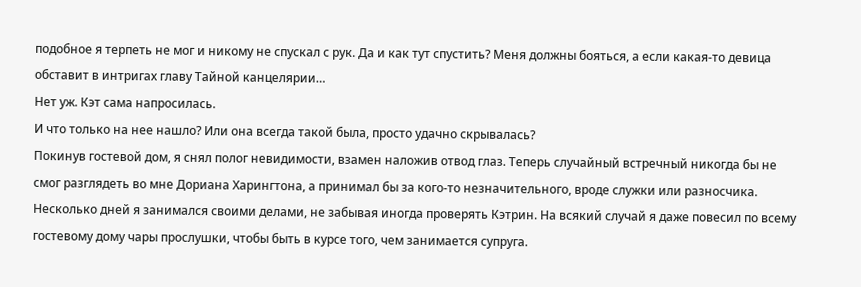подобное я терпеть не мог и никому не спускал с рук. Да и как тут спустить? Меня должны бояться, а если какая-то девица обставит в интригах главу Тайной канцелярии…
Нет уж. Кэт сама напросилась.
И что только на нее нашло? Или она всегда такой была, просто удачно скрывалась?
Покинув гостевой дом, я снял полог невидимости, взамен наложив отвод глаз. Теперь случайный встречный никогда бы не смог разглядеть во мне Дориана Харингтона, а принимал бы за кого-то незначительного, вроде служки или разносчика.
Несколько дней я занимался своими делами, не забывая иногда проверять Кэтрин. На всякий случай я даже повесил по всему гостевому дому чары прослушки, чтобы быть в курсе того, чем занимается супруга.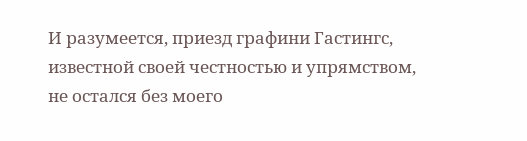И разумеется, приезд графини Гастингс, известной своей честностью и упрямством, не остался без моего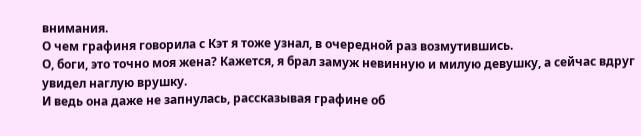внимания.
О чем графиня говорила с Кэт я тоже узнал, в очередной раз возмутившись.
О, боги, это точно моя жена? Кажется, я брал замуж невинную и милую девушку, а сейчас вдруг увидел наглую врушку.
И ведь она даже не запнулась, рассказывая графине об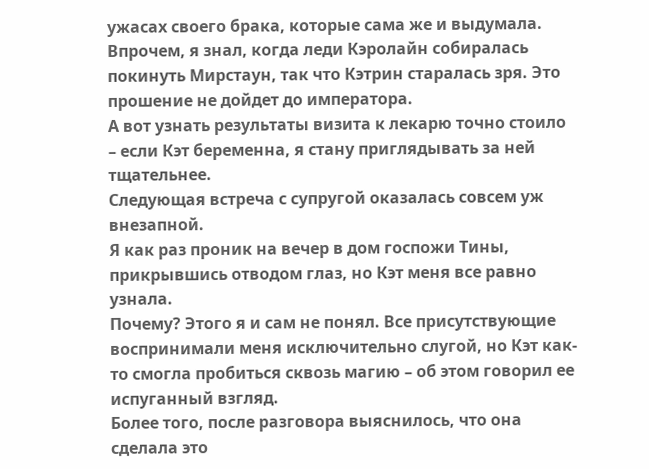ужасах своего брака, которые сама же и выдумала.
Впрочем, я знал, когда леди Кэролайн собиралась покинуть Мирстаун, так что Кэтрин старалась зря. Это прошение не дойдет до императора.
А вот узнать результаты визита к лекарю точно стоило – если Кэт беременна, я стану приглядывать за ней тщательнее.
Следующая встреча с супругой оказалась совсем уж внезапной.
Я как раз проник на вечер в дом госпожи Тины, прикрывшись отводом глаз, но Кэт меня все равно узнала.
Почему? Этого я и сам не понял. Все присутствующие воспринимали меня исключительно слугой, но Кэт как-то смогла пробиться сквозь магию – об этом говорил ее испуганный взгляд.
Более того, после разговора выяснилось, что она сделала это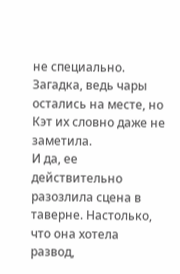не специально.
Загадка, ведь чары остались на месте, но Кэт их словно даже не заметила.
И да, ее действительно разозлила сцена в таверне. Настолько, что она хотела развод,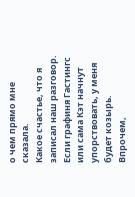о чем прямо мне сказала.
Какое счастье, что я записал наш разговор. Если графиня Гастингс или сама Кэт начнут упорствовать, у меня будет козырь.
Впрочем,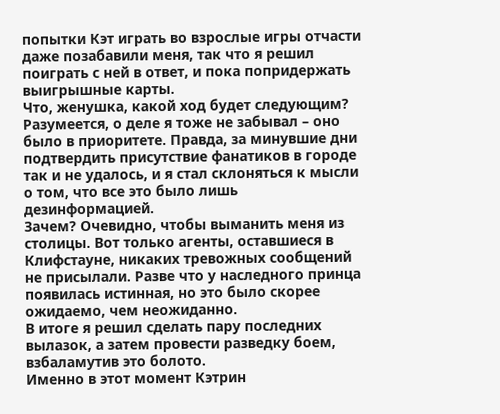попытки Кэт играть во взрослые игры отчасти даже позабавили меня, так что я решил поиграть с ней в ответ, и пока попридержать выигрышные карты.
Что, женушка, какой ход будет следующим?
Разумеется, о деле я тоже не забывал – оно было в приоритете. Правда, за минувшие дни подтвердить присутствие фанатиков в городе так и не удалось, и я стал склоняться к мысли о том, что все это было лишь дезинформацией.
Зачем? Очевидно, чтобы выманить меня из столицы. Вот только агенты, оставшиеся в Клифстауне, никаких тревожных сообщений не присылали. Разве что у наследного принца появилась истинная, но это было скорее ожидаемо, чем неожиданно.
В итоге я решил сделать пару последних вылазок, а затем провести разведку боем, взбаламутив это болото.
Именно в этот момент Кэтрин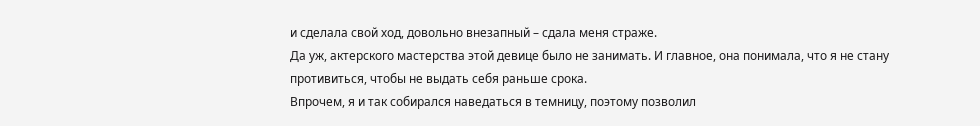и сделала свой ход, довольно внезапный – сдала меня страже.
Да уж, актерского мастерства этой девице было не занимать. И главное, она понимала, что я не стану противиться, чтобы не выдать себя раньше срока.
Впрочем, я и так собирался наведаться в темницу, поэтому позволил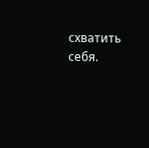схватить себя.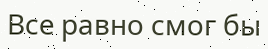Все равно смог бы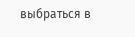выбраться в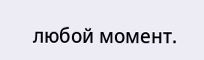любой момент.